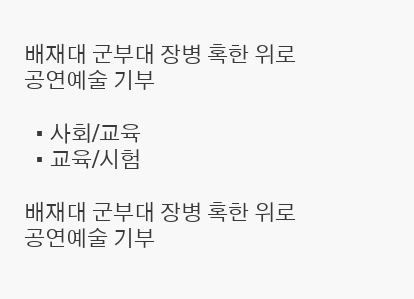배재대 군부대 장병 혹한 위로 공연예술 기부

  • 사회/교육
  • 교육/시험

배재대 군부대 장병 혹한 위로 공연예술 기부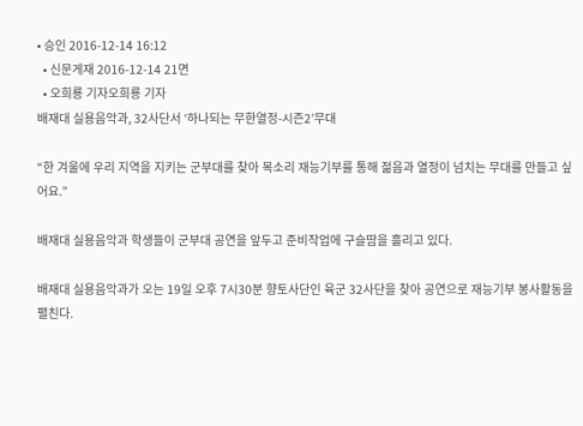• 승인 2016-12-14 16:12
  • 신문게재 2016-12-14 21면
  • 오희룡 기자오희룡 기자
배재대 실용음악과, 32사단서 ‘하나되는 무한열정-시즌2’무대

“한 겨울에 우리 지역을 지키는 군부대를 찾아 목소리 재능기부를 통해 젊음과 열정이 넘치는 무대를 만들고 싶어요.”

배재대 실용음악과 학생들이 군부대 공연을 앞두고 준비작업에 구슬땀을 흘리고 있다.

배재대 실용음악과가 오는 19일 오후 7시30분 향토사단인 육군 32사단을 찾아 공연으로 재능기부 봉사활동을 펼친다.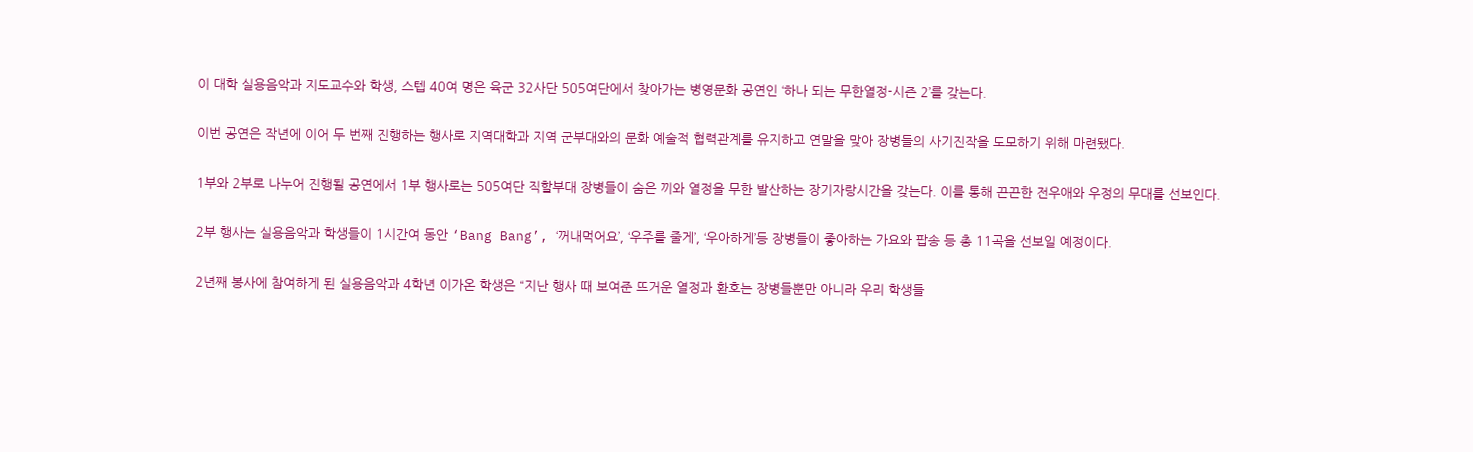이 대학 실용음악과 지도교수와 학생, 스텝 40여 명은 육군 32사단 505여단에서 찾아가는 병영문화 공연인 ‘하나 되는 무한열정-시즌 2’를 갖는다.

이번 공연은 작년에 이어 두 번째 진행하는 행사로 지역대학과 지역 군부대와의 문화 예술적 협력관계를 유지하고 연말을 맞아 장병들의 사기진작을 도모하기 위해 마련됐다.

1부와 2부로 나누어 진행될 공연에서 1부 행사로는 505여단 직할부대 장병들이 숨은 끼와 열정을 무한 발산하는 장기자랑시간을 갖는다. 이를 통해 끈끈한 전우애와 우정의 무대를 선보인다.

2부 행사는 실용음악과 학생들이 1시간여 동안 ‘Bang Bang’, ‘꺼내먹어요’, ‘우주를 줄게’, ‘우아하게’등 장병들이 좋아하는 가요와 팝송 등 총 11곡을 선보일 예정이다.

2년째 봉사에 참여하게 된 실용음악과 4학년 이가온 학생은 “지난 행사 때 보여준 뜨거운 열정과 환호는 장병들뿐만 아니라 우리 학생들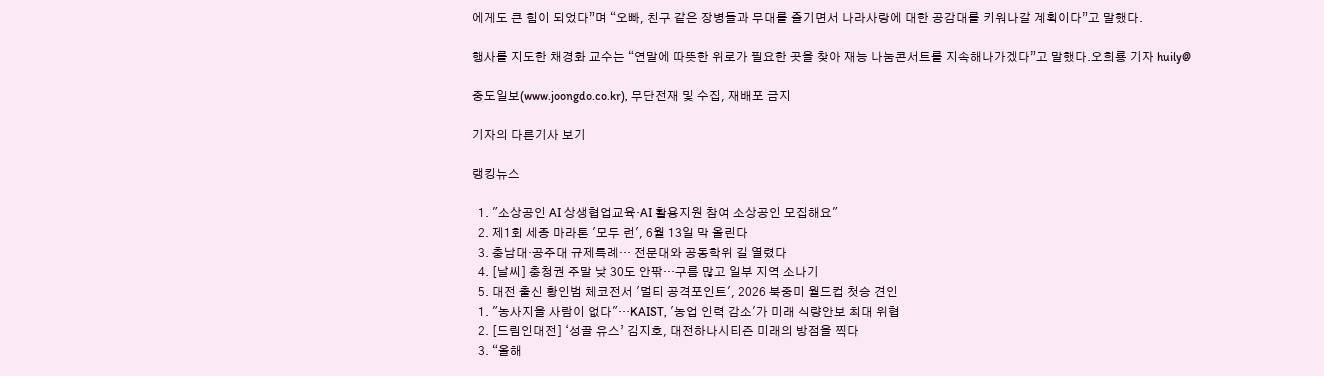에게도 큰 힘이 되었다”며 “오빠, 친구 같은 장병들과 무대를 즐기면서 나라사랑에 대한 공감대를 키워나갈 계획이다”고 말했다.

행사를 지도한 채경화 교수는 “연말에 따뜻한 위로가 필요한 곳을 찾아 재능 나눔콘서트를 지속해나가겠다”고 말했다.오희룡 기자 huily@

중도일보(www.joongdo.co.kr), 무단전재 및 수집, 재배포 금지

기자의 다른기사 보기

랭킹뉴스

  1. "소상공인 AI 상생협업교육·AI 활용지원 참여 소상공인 모집해요"
  2. 제1회 세종 마라톤 '모두 런', 6월 13일 막 올린다
  3. 충남대·공주대 규제특례… 전문대와 공동학위 길 열렸다
  4. [날씨] 충청권 주말 낮 30도 안팎…구름 많고 일부 지역 소나기
  5. 대전 출신 황인범 체코전서 '멀티 공격포인트', 2026 북중미 월드컵 첫승 견인
  1. "농사지을 사람이 없다"…KAIST, '농업 인력 감소'가 미래 식량안보 최대 위협
  2. [드림인대전] ‘성골 유스’ 김지호, 대전하나시티즌 미래의 방점을 찍다
  3. “올해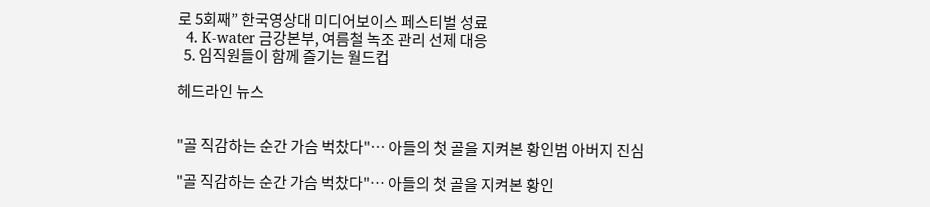로 5회째” 한국영상대 미디어보이스 페스티벌 성료
  4. K-water 금강본부, 여름철 녹조 관리 선제 대응
  5. 임직원들이 함께 즐기는 월드컵

헤드라인 뉴스


"골 직감하는 순간 가슴 벅찼다"… 아들의 첫 골을 지켜본 황인범 아버지 진심

"골 직감하는 순간 가슴 벅찼다"… 아들의 첫 골을 지켜본 황인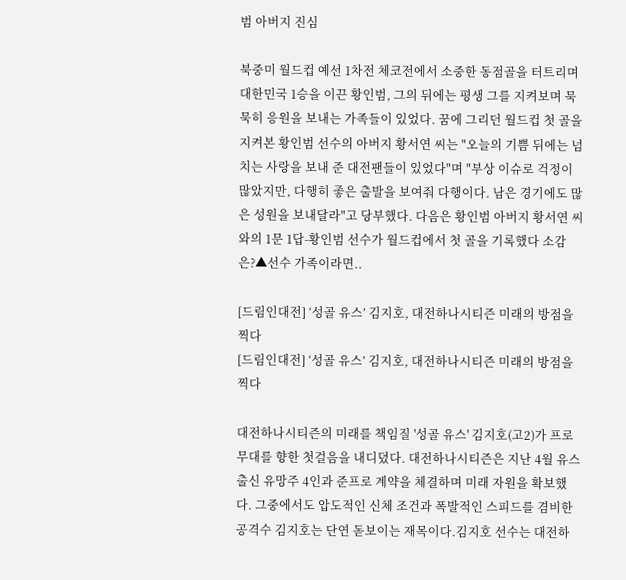범 아버지 진심

북중미 월드컵 예선 1차전 체코전에서 소중한 동점골을 터트리며 대한민국 1승을 이끈 황인범, 그의 뒤에는 평생 그를 지켜보며 묵묵히 응원을 보내는 가족들이 있었다. 꿈에 그리던 월드컵 첫 골을 지켜본 황인범 선수의 아버지 황서연 씨는 "오늘의 기쁨 뒤에는 넘치는 사랑을 보내 준 대전팬들이 있었다"며 "부상 이슈로 걱정이 많았지만, 다행히 좋은 출발을 보여줘 다행이다. 남은 경기에도 많은 성원을 보내달라"고 당부했다. 다음은 황인범 아버지 황서연 씨 와의 1문 1답-황인범 선수가 월드컵에서 첫 골을 기록했다 소감은?▲선수 가족이라면..

[드림인대전] ‘성골 유스’ 김지호, 대전하나시티즌 미래의 방점을 찍다
[드림인대전] ‘성골 유스’ 김지호, 대전하나시티즌 미래의 방점을 찍다

대전하나시티즌의 미래를 책임질 '성골 유스' 김지호(고2)가 프로 무대를 향한 첫걸음을 내디뎠다. 대전하나시티즌은 지난 4월 유스 출신 유망주 4인과 준프로 계약을 체결하며 미래 자원을 확보했다. 그중에서도 압도적인 신체 조건과 폭발적인 스피드를 겸비한 공격수 김지호는 단연 돋보이는 재목이다.김지호 선수는 대전하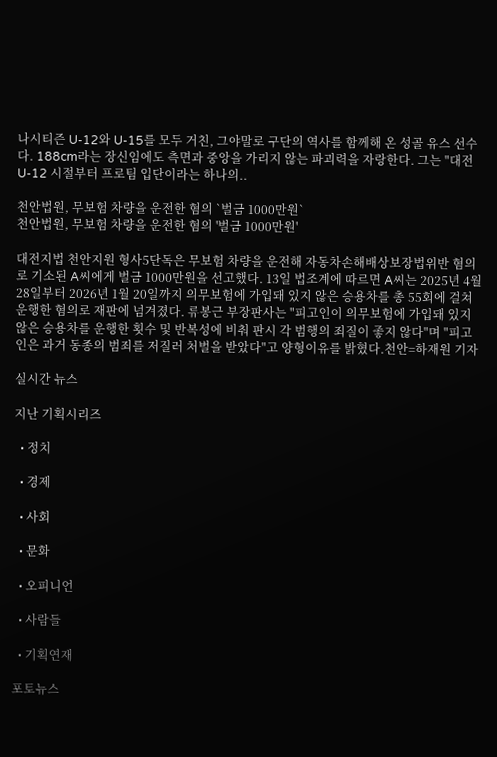나시티즌 U-12와 U-15를 모두 거친, 그야말로 구단의 역사를 함께해 온 성골 유스 선수다. 188cm라는 장신임에도 측면과 중앙을 가리지 않는 파괴력을 자랑한다. 그는 "대전 U-12 시절부터 프로팀 입단이라는 하나의..

천안법원, 무보험 차량을 운전한 혐의 `벌금 1000만원`
천안법원, 무보험 차량을 운전한 혐의 '벌금 1000만원'

대전지법 천안지원 형사5단독은 무보험 차량을 운전해 자동차손해배상보장법위반 혐의로 기소된 A씨에게 벌금 1000만원을 선고했다. 13일 법조계에 따르면 A씨는 2025년 4월 28일부터 2026년 1월 20일까지 의무보험에 가입돼 있지 않은 승용차를 총 55회에 걸쳐 운행한 혐의로 재판에 넘겨졌다. 류봉근 부장판사는 "피고인이 의무보험에 가입돼 있지 않은 승용차를 운행한 횟수 및 반복성에 비춰 판시 각 범행의 죄질이 좋지 않다"며 "피고인은 과거 동종의 범죄를 저질러 처벌을 받았다"고 양형이유를 밝혔다.천안=하재원 기자

실시간 뉴스

지난 기획시리즈

  • 정치

  • 경제

  • 사회

  • 문화

  • 오피니언

  • 사람들

  • 기획연재

포토뉴스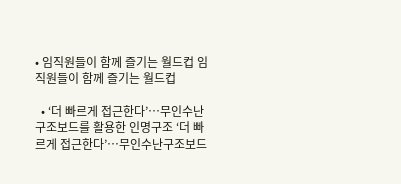• 임직원들이 함께 즐기는 월드컵 임직원들이 함께 즐기는 월드컵

  • ‘더 빠르게 접근한다’…무인수난구조보드를 활용한 인명구조 ‘더 빠르게 접근한다’…무인수난구조보드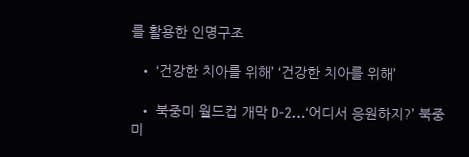를 활용한 인명구조

  • ‘건강한 치아를 위해’ ‘건강한 치아를 위해’

  • 북중미 월드컵 개막 D-2…‘어디서 응원하지?’ 북중미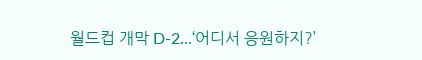월드컵 개막 D-2…‘어디서 응원하지?’